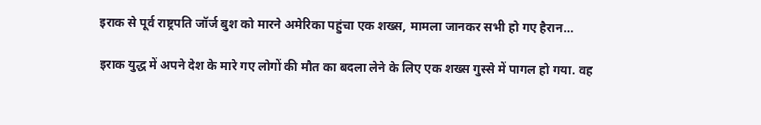इराक से पूर्व राष्ट्रपति जॉर्ज बुश को मारने अमेरिका पहुंचा एक शख्स, मामला जानकर सभी हो गए हैरान…

इराक युद्ध में अपने देश के मारे गए लोगों की मौत का बदला लेने के लिए एक शख्स गुस्से में पागल हो गया. वह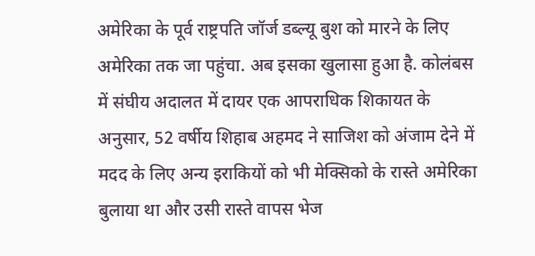अमेरिका के पूर्व राष्ट्रपति जॉर्ज डब्ल्यू बुश को मारने के लिए अमेरिका तक जा पहुंचा. अब इसका खुलासा हुआ है. कोलंबस में संघीय अदालत में दायर एक आपराधिक शिकायत के अनुसार, 52 वर्षीय शिहाब अहमद ने साजिश को अंजाम देने में मदद के लिए अन्य इराकियों को भी मेक्सिको के रास्ते अमेरिका बुलाया था और उसी रास्ते वापस भेज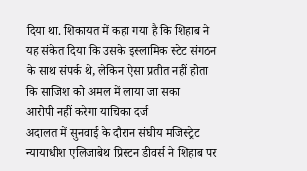दिया था. शिकायत में कहा गया है कि शिहाब ने यह संकेत दिया कि उसके इस्लामिक स्टेट संगठन के साथ संपर्क थे, लेकिन ऐसा प्रतीत नहीं होता कि साजिश को अमल में लाया जा सका
आरोपी नहीं करेगा याचिका दर्ज
अदालत में सुनवाई के दौरान संघीय मजिस्ट्रेट न्यायाधीश एलिजाबेथ प्रिस्टन डीवर्स ने शिहाब पर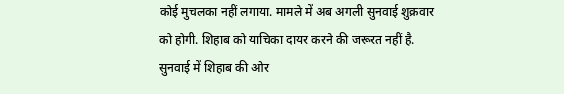कोई मुचलका नहीं लगाया. मामले में अब अगली सुनवाई शुक्रवार को होगी. शिहाब को याचिका दायर करने की जरूरत नहीं है. सुनवाई में शिहाब की ओर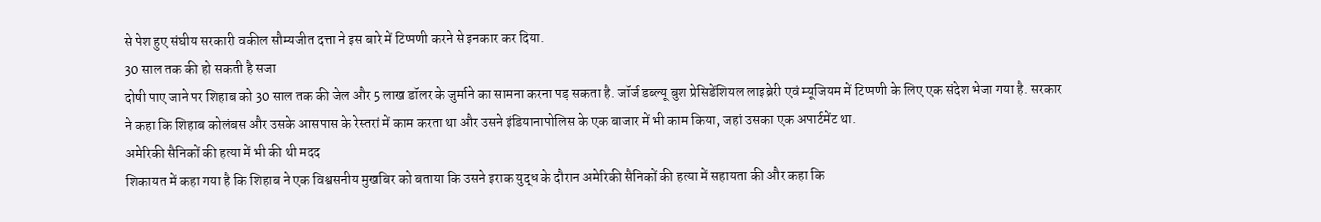से पेश हुए संघीय सरकारी वकील सौम्यजीत दत्ता ने इस बारे में टिप्पणी करने से इनकार कर दिया.
30 साल तक की हो सकती है सजा
दोषी पाए जाने पर शिहाब को 30 साल तक की जेल और 5 लाख डॉलर के जुर्माने का सामना करना पड़ सकता है. जॉर्ज डब्ल्यू बुश प्रेसिडेंशियल लाइब्रेरी एवं म्यूजियम में टिप्पणी के लिए एक संदेश भेजा गया है. सरकार ने कहा कि शिहाब कोलंबस और उसके आसपास के रेस्तरां में काम करता था और उसने इंडियानापोलिस के एक बाजार में भी काम किया, जहां उसका एक अपार्टमेंट था.
अमेरिकी सैनिकों की हत्या में भी की थी मदद
शिकायत में कहा गया है कि शिहाब ने एक विश्वसनीय मुखबिर को बताया कि उसने इराक युद्ध के दौरान अमेरिकी सैनिकों की हत्या में सहायता की और कहा कि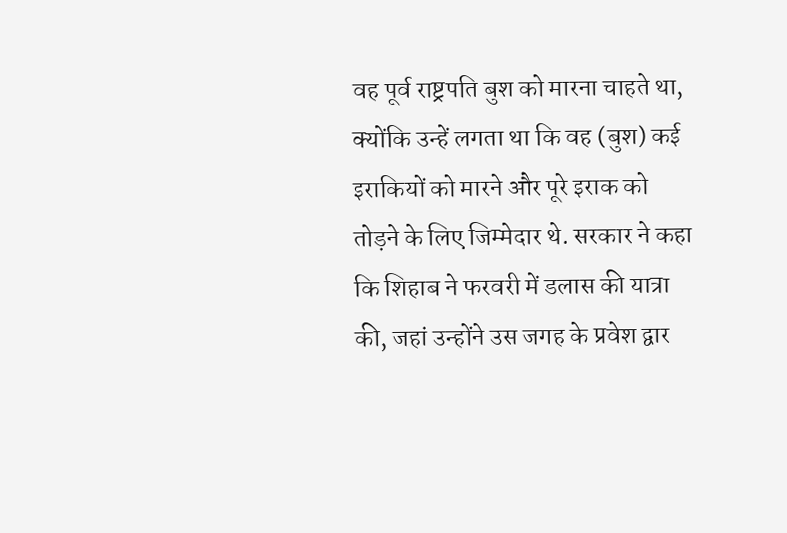वह पूर्व राष्ट्रपति बुश को मारना चाहते था, क्योंकि उन्हें लगता था कि वह (बुश) कई इराकियों को मारने और पूरे इराक को तोड़ने के लिए जिम्मेदार थे. सरकार ने कहा कि शिहाब ने फरवरी में डलास की यात्रा की, जहां उन्होंने उस जगह के प्रवेश द्वार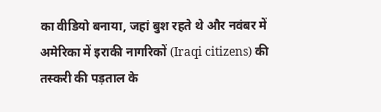का वीडियो बनाया, जहां बुश रहते थे और नवंबर में अमेरिका में इराकी नागरिकों (Iraqi citizens) की तस्करी की पड़ताल के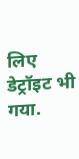लिए डेट्रॉइट भी गया.